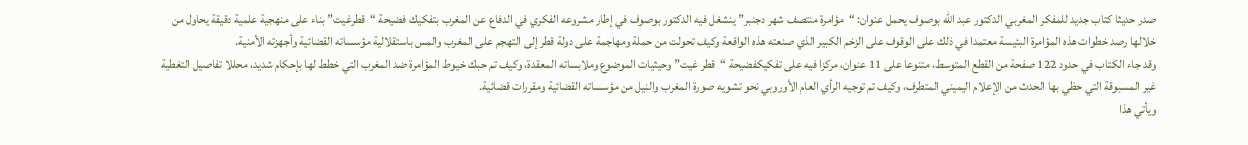صدر حديثا كتاب جديد للمفكر المغربي الدكتور عبد الله بوصوف يحمل عنوان: “مؤامرة منتصف شهر دجنبر” ينشغل فيه الدكتور بوصوف في إطار مشروعه الفكري في الدفاع عن المغرب بتفكيك فضيحة “قطرغيت” بناء على منهجية علمية دقيقة يحاول من خلالها رصد خطوات هذه المؤامرة البئيسة معتمدا في ذلك على الوقوف على الزخم الكبير الذي صنعته هذه الواقعة وكيف تحولت من حملة ومهاجمة على دولة قطر إلى التهجم على المغرب والمس باستقلالية مؤسساته القضائية وأجهزته الأمنية.
وقد جاء الكتاب في حدود 122 صفحة من القطع المتوسط، متنوعا على 11 عنوان، مركزا فيه على تفكيكفضيحة “قطر غيت” وحيثيات الموضوع وملابساته المعقدة، وكيف تم حبك خيوط المؤامرة ضد المغرب التي خطط لها بإحكام شديد، محللا تفاصيل التغطية غير المسبوقة التي حظي بها الحدث من الإعلام اليميني المتطرف، وكيف تم توجيه الرأي العام الأوروبي نحو تشويه صورة المغرب والنيل من مؤسساته القضائية ومقررات قضائية.
ويأتي هذا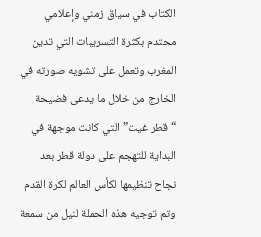الكتاب في سياق زمني وإعلامي محتدم بكثرة التسريبات التي تدين المغرب وتعمل على تشويه صورته في الخارج من خلال ما يدعى فضيحة “قطر غيت” التي كانت موجهة في البداية للتهجم على دولة قطر بعد نجاح تنظيمها لكأس العالم لكرة القدم وتم توجيه هذه الحملة لنيل من سمعة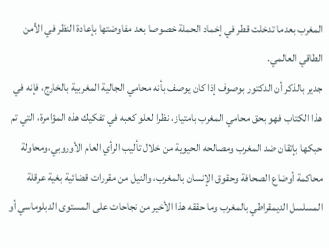المغرب بعدما تدخلت قطر في إخماد الحملة خصوصا بعد مفاوضتها بإعادة النظر في الأمن الطاقي العالمي.
جدير بالذكر أن الدكتور بوصوف إذا كان يوصف بأنه محامي الجالية المغربية بالخارج، فإنه في هذا الكتاب فهو بحق محامي المغرب بامتياز، نظرا لعلو كعبه في تفكيك هذه المؤامرة، التي تم حبكها بإتقان ضد المغرب ومصالحه الحيوية من خلال تأليب الرأي العام الأوروبي،ومحاولة محاكمة أوضاع الصحافة وحقوق الإنسان بالمغرب، والنيل من مقررات قضائية بغية عرقلة المسلسل الديمقراطي بالمغرب وما حققه هذا الأخير من نجاحات على المستوى الدبلوماسي أو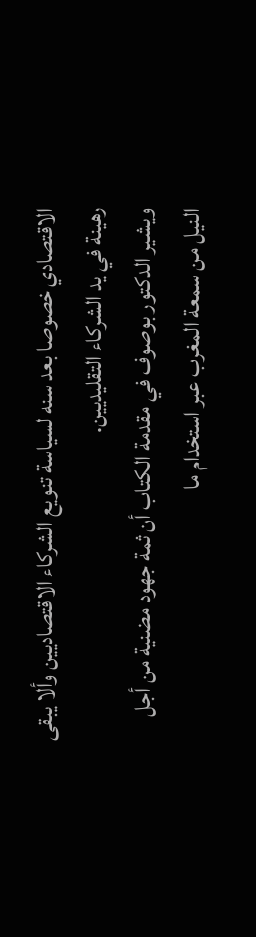الاقتصادي خصوصا بعد سنه لسياسة تنويع الشركاء الاقتصاديين وألا يبقى رهينة في يد الشركاء التقليديين.
ويشير الدكتور بوصوف في مقدمة الكتاب أن ثمة جهود مضنية من أجل النيل من سمعة المغرب عبر استخدام ما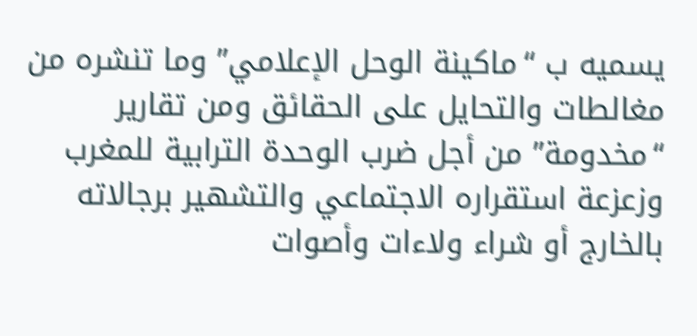يسميه ب “ماكينة الوحل الإعلامي” وما تنشره من مغالطات والتحايل على الحقائق ومن تقارير “مخدومة” من أجل ضرب الوحدة الترابية للمغرب وزعزعة استقراره الاجتماعي والتشهير برجالاته بالخارج أو شراء ولاءات وأصوات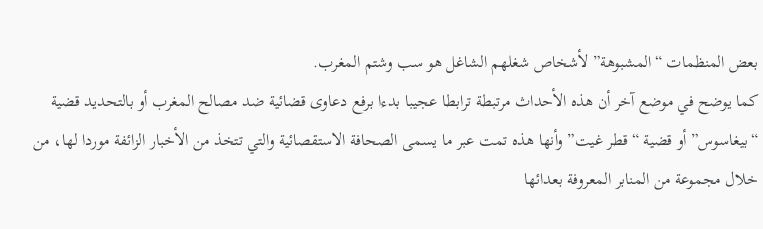بعض المنظمات “المشبوهة” لأشخاص شغلهم الشاغل هو سب وشتم المغرب.
كما يوضح في موضع آخر أن هذه الأحداث مرتبطة ترابطا عجيبا بدءا برفع دعاوى قضائية ضد مصالح المغرب أو بالتحديد قضية “بيغاسوس” أو قضية “قطر غيت” وأنها هذه تمت عبر ما يسمى الصحافة الاستقصائية والتي تتخذ من الأخبار الزائفة موردا لها، من خلال مجموعة من المنابر المعروفة بعدائها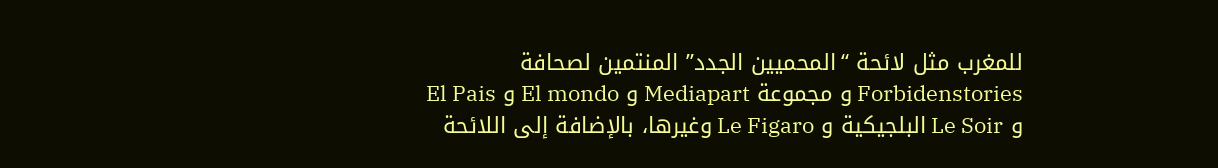للمغرب مثل لائحة “المحميين الجدد” المنتمين لصحافة Forbidenstories و مجموعة Mediapart و El mondo و El Pais و Le Soir البلجيكية و Le Figaro وغيرها، بالإضافة إلى اللائحة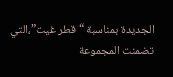الجديدة بمناسبة “قطر غيت”،التي تضمنت المجموعة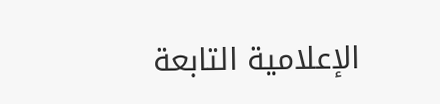الإعلامية التابعة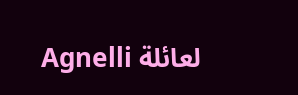لعائلة Agnelli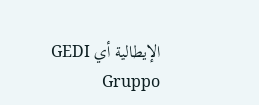الإيطالية أي GEDI Gruppo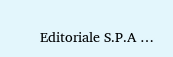Editoriale S.P.A …